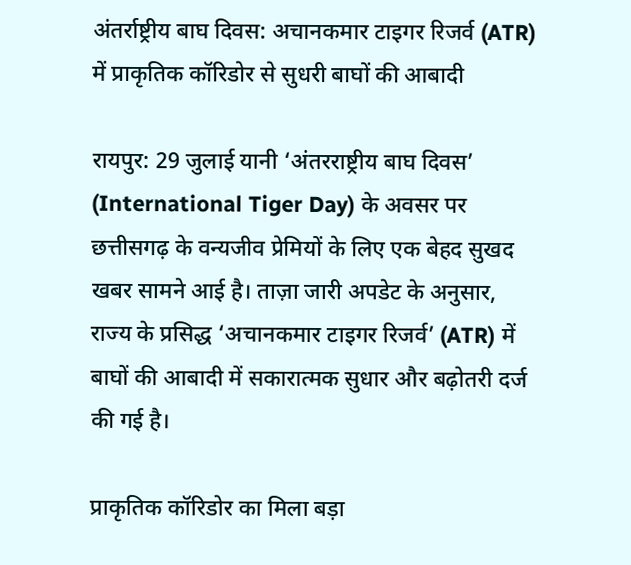अंतर्राष्ट्रीय बाघ दिवस: अचानकमार टाइगर रिजर्व (ATR) में प्राकृतिक कॉरिडोर से सुधरी बाघों की आबादी

रायपुर: 29 जुलाई यानी ‘अंतरराष्ट्रीय बाघ दिवस’ (International Tiger Day) के अवसर पर छत्तीसगढ़ के वन्यजीव प्रेमियों के लिए एक बेहद सुखद खबर सामने आई है। ताज़ा जारी अपडेट के अनुसार, राज्य के प्रसिद्ध ‘अचानकमार टाइगर रिजर्व’ (ATR) में बाघों की आबादी में सकारात्मक सुधार और बढ़ोतरी दर्ज की गई है।

प्राकृतिक कॉरिडोर का मिला बड़ा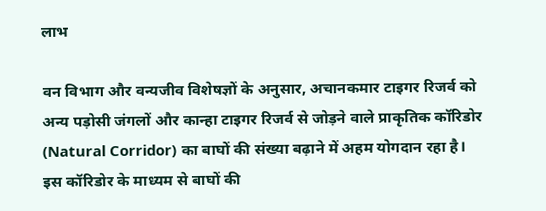लाभ

वन विभाग और वन्यजीव विशेषज्ञों के अनुसार, अचानकमार टाइगर रिजर्व को अन्य पड़ोसी जंगलों और कान्हा टाइगर रिजर्व से जोड़ने वाले प्राकृतिक कॉरिडोर (Natural Corridor) का बाघों की संख्या बढ़ाने में अहम योगदान रहा है। इस कॉरिडोर के माध्यम से बाघों की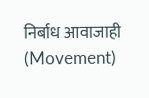निर्बाध आवाजाही (Movement)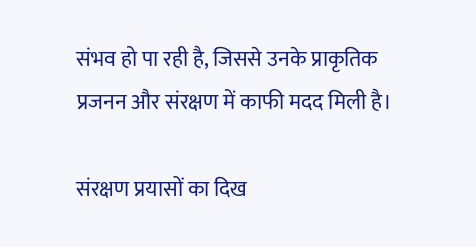संभव हो पा रही है, जिससे उनके प्राकृतिक प्रजनन और संरक्षण में काफी मदद मिली है।

संरक्षण प्रयासों का दिख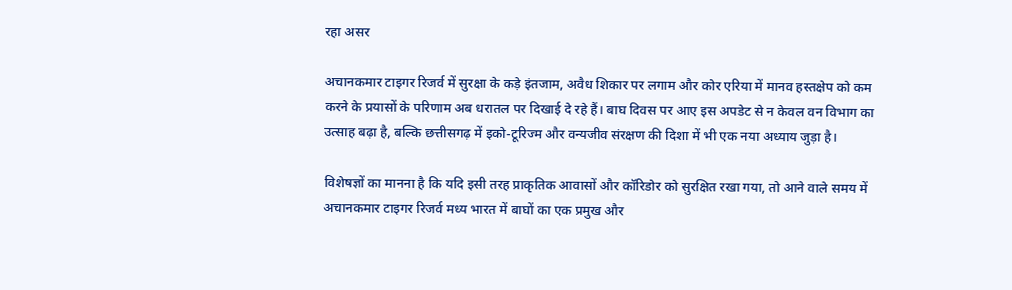रहा असर

अचानकमार टाइगर रिजर्व में सुरक्षा के कड़े इंतजाम, अवैध शिकार पर लगाम और कोर एरिया में मानव हस्तक्षेप को कम करने के प्रयासों के परिणाम अब धरातल पर दिखाई दे रहे हैं। बाघ दिवस पर आए इस अपडेट से न केवल वन विभाग का उत्साह बढ़ा है, बल्कि छत्तीसगढ़ में इको-टूरिज्म और वन्यजीव संरक्षण की दिशा में भी एक नया अध्याय जुड़ा है।

विशेषज्ञों का मानना है कि यदि इसी तरह प्राकृतिक आवासों और कॉरिडोर को सुरक्षित रखा गया, तो आने वाले समय में अचानकमार टाइगर रिजर्व मध्य भारत में बाघों का एक प्रमुख और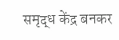समृद्ध केंद्र बनकर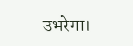उभरेगा।